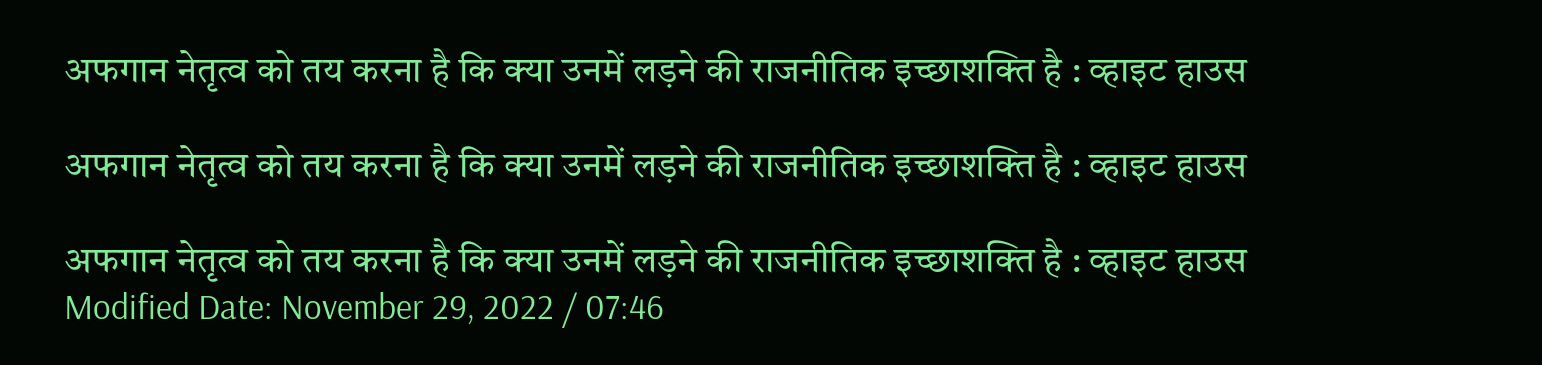अफगान नेतृत्व को तय करना है कि क्या उनमें लड़ने की राजनीतिक इच्छाशक्ति है : व्हाइट हाउस

अफगान नेतृत्व को तय करना है कि क्या उनमें लड़ने की राजनीतिक इच्छाशक्ति है : व्हाइट हाउस

अफगान नेतृत्व को तय करना है कि क्या उनमें लड़ने की राजनीतिक इच्छाशक्ति है : व्हाइट हाउस
Modified Date: November 29, 2022 / 07:46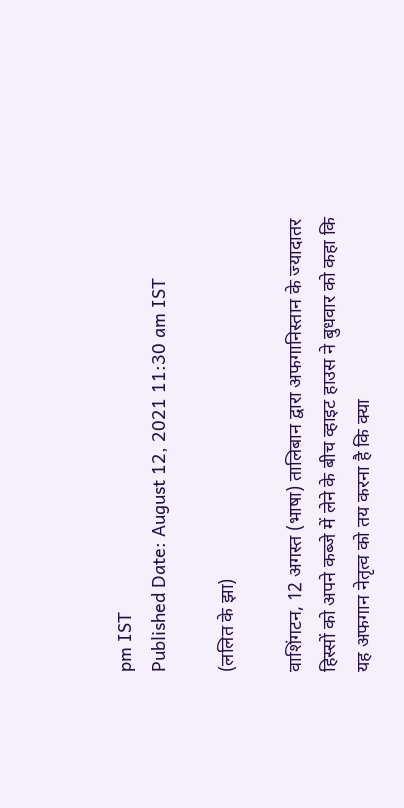pm IST
Published Date: August 12, 2021 11:30 am IST

(ललित के झा)

वाशिंगटन, 12 अगस्त (भाषा) तालिबान द्वारा अफगानिस्तान के ज्यादातर हिस्सों को अपने कब्जे में लेने के बीच व्हाइट हाउस ने बुधवार को कहा कि यह अफगान नेतृत्व को तय करना है कि क्या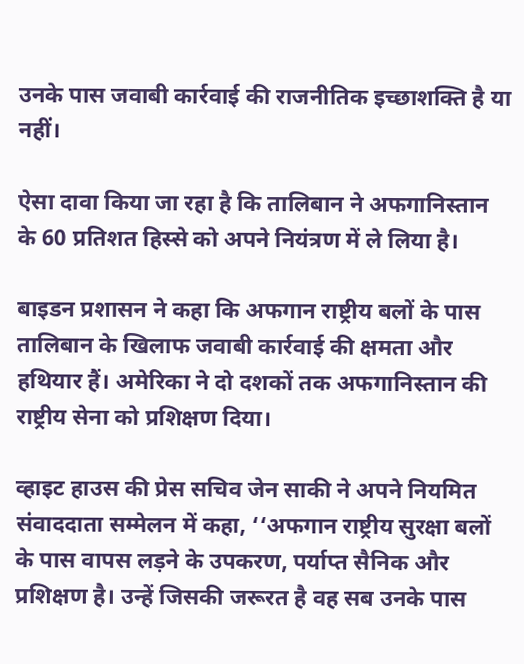उनके पास जवाबी कार्रवाई की राजनीतिक इच्छाशक्ति है या नहीं।

ऐसा दावा किया जा रहा है कि तालिबान ने अफगानिस्तान के 60 प्रतिशत हिस्से को अपने नियंत्रण में ले लिया है।

बाइडन प्रशासन ने कहा कि अफगान राष्ट्रीय बलों के पास तालिबान के खिलाफ जवाबी कार्रवाई की क्षमता और हथियार हैं। अमेरिका ने दो दशकों तक अफगानिस्तान की राष्ट्रीय सेना को प्रशिक्षण दिया।

व्हाइट हाउस की प्रेस सचिव जेन साकी ने अपने नियमित संवाददाता सम्मेलन में कहा, ‘‘अफगान राष्ट्रीय सुरक्षा बलों के पास वापस लड़ने के उपकरण, पर्याप्त सैनिक और प्रशिक्षण है। उन्हें जिसकी जरूरत है वह सब उनके पास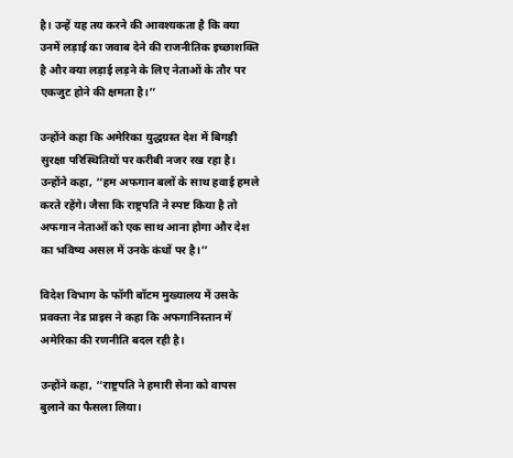है। उन्हें यह तय करने की आवश्यकता है कि क्या उनमें लड़ाई का जवाब देने की राजनीतिक इच्छाशक्ति है और क्या लड़ाई लड़ने के लिए नेताओं के तौर पर एकजुट होने की क्षमता है।’’

उन्होंने कहा कि अमेरिका युद्धग्रस्त देश में बिगड़ी सुरक्षा परिस्थितियों पर करीबी नजर रख रहा है। उन्होंने कहा, ‘‘हम अफगान बलों के साथ हवाई हमले करते रहेंगे। जैसा कि राष्ट्रपति ने स्पष्ट किया है तो अफगान नेताओं को एक साथ आना होगा और देश का भविष्य असल में उनके कंधों पर है।’’

विदेश विभाग के फॉगी बॉटम मुख्यालय में उसके प्रवक्ता नेड प्राइस ने कहा कि अफगानिस्तान में अमेरिका की रणनीति बदल रही है।

उन्होंने कहा, ‘‘राष्ट्रपति ने हमारी सेना को वापस बुलाने का फैसला लिया।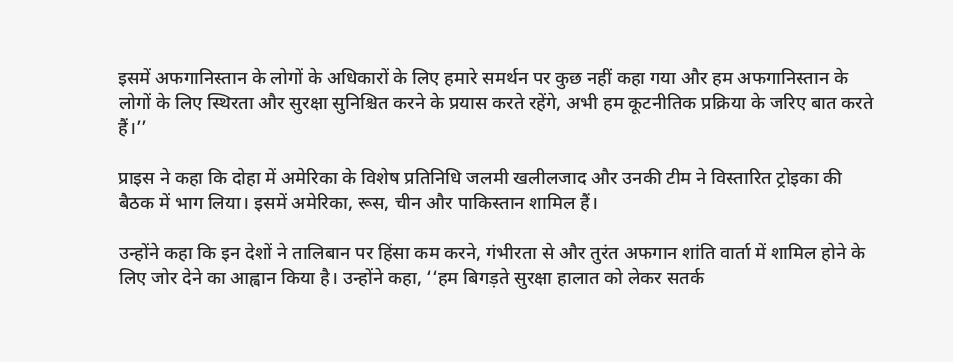इसमें अफगानिस्तान के लोगों के अधिकारों के लिए हमारे समर्थन पर कुछ नहीं कहा गया और हम अफगानिस्तान के लोगों के लिए स्थिरता और सुरक्षा सुनिश्चित करने के प्रयास करते रहेंगे, अभी हम कूटनीतिक प्रक्रिया के जरिए बात करते हैं।’’

प्राइस ने कहा कि दोहा में अमेरिका के विशेष प्रतिनिधि जलमी खलीलजाद और उनकी टीम ने विस्तारित ट्रोइका की बैठक में भाग लिया। इसमें अमेरिका, रूस, चीन और पाकिस्तान शामिल हैं।

उन्होंने कहा कि इन देशों ने तालिबान पर हिंसा कम करने, गंभीरता से और तुरंत अफगान शांति वार्ता में शामिल होने के लिए जोर देने का आह्वान किया है। उन्होंने कहा, ‘‘हम बिगड़ते सुरक्षा हालात को लेकर सतर्क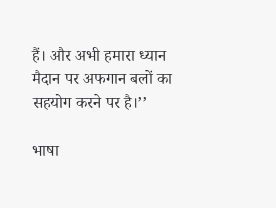हैं। और अभी हमारा ध्यान मैदान पर अफगान बलों का सहयोग करने पर है।’’

भाषा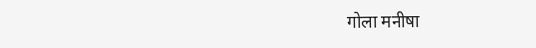गोला मनीषा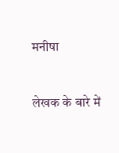मनीषा


लेखक के बारे में